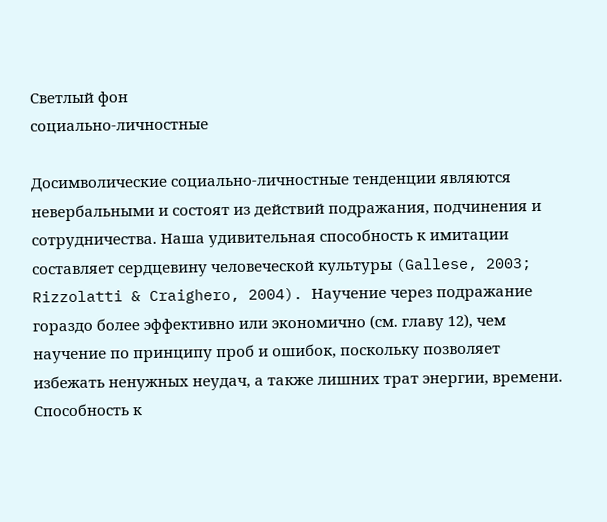Светлый фон
социально-личностные

Досимволические социально-личностные тенденции являются невербальными и состоят из действий подражания, подчинения и сотрудничества. Наша удивительная способность к имитации составляет сердцевину человеческой культуры (Gallese, 2003; Rizzolatti & Craighero, 2004). Научение через подражание гораздо более эффективно или экономично (см. главу 12), чем научение по принципу проб и ошибок, поскольку позволяет избежать ненужных неудач, а также лишних трат энергии, времени. Способность к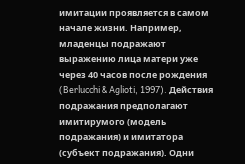имитации проявляется в самом начале жизни. Например, младенцы подражают выражению лица матери уже через 40 часов после рождения (Berlucchi & Aglioti, 1997). Действия подражания предполагают имитирумого (модель подражания) и имитатора (субъект подражания). Одни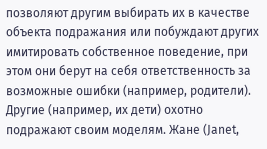позволяют другим выбирать их в качестве объекта подражания или побуждают других имитировать собственное поведение, при этом они берут на себя ответственность за возможные ошибки (например, родители). Другие (например, их дети) охотно подражают своим моделям. Жане (Janet,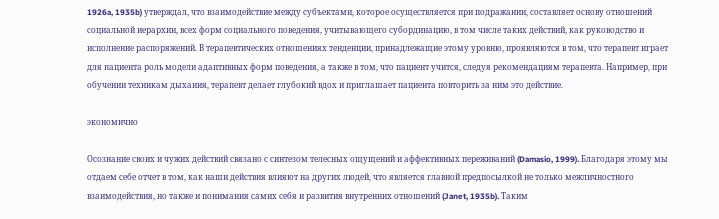1926a, 1935b) утверждал, что взаимодействие между субъектами, которое осуществляется при подражании, составляет основу отношений социальной иерархии, всех форм социального поведения, учитывающего субординацию, в том числе таких действий, как руководство и исполнение распоряжений. В терапевтических отношениях тенденции, принадлежащие этому уровню, проявляются в том, что терапевт играет для пациента роль модели адаптивных форм поведения, а также в том, что пациент учится, следуя рекомендациям терапевта. Например, при обучении техникам дыхания, терапевт делает глубокий вдох и приглашает пациента повторить за ним это действие.

экономично

Осознание своих и чужих действий связано с синтезом телесных ощущений и аффективных переживаний (Damasio, 1999). Благодаря этому мы отдаем себе отчет в том, как наши действия влияют на других людей, что является главной предпосылкой не только межличностного взаимодействия, но также и понимания самих себя и развития внутренних отношений (Janet, 1935b). Таким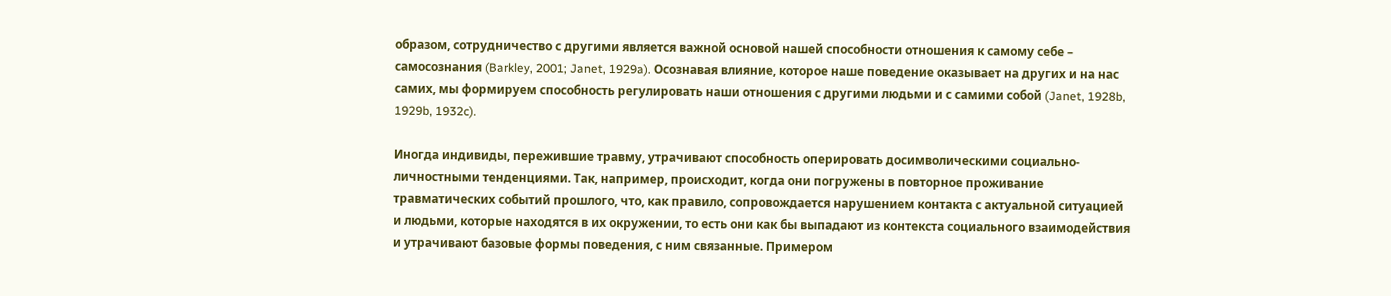образом, сотрудничество с другими является важной основой нашей способности отношения к самому себе – самосознания (Barkley, 2001; Janet, 1929a). Осознавая влияние, которое наше поведение оказывает на других и на нас самих, мы формируем способность регулировать наши отношения с другими людьми и с самими собой (Janet, 1928b, 1929b, 1932c).

Иногда индивиды, пережившие травму, утрачивают способность оперировать досимволическими социально-личностными тенденциями. Так, например, происходит, когда они погружены в повторное проживание травматических событий прошлого, что, как правило, сопровождается нарушением контакта с актуальной ситуацией и людьми, которые находятся в их окружении, то есть они как бы выпадают из контекста социального взаимодействия и утрачивают базовые формы поведения, с ним связанные. Примером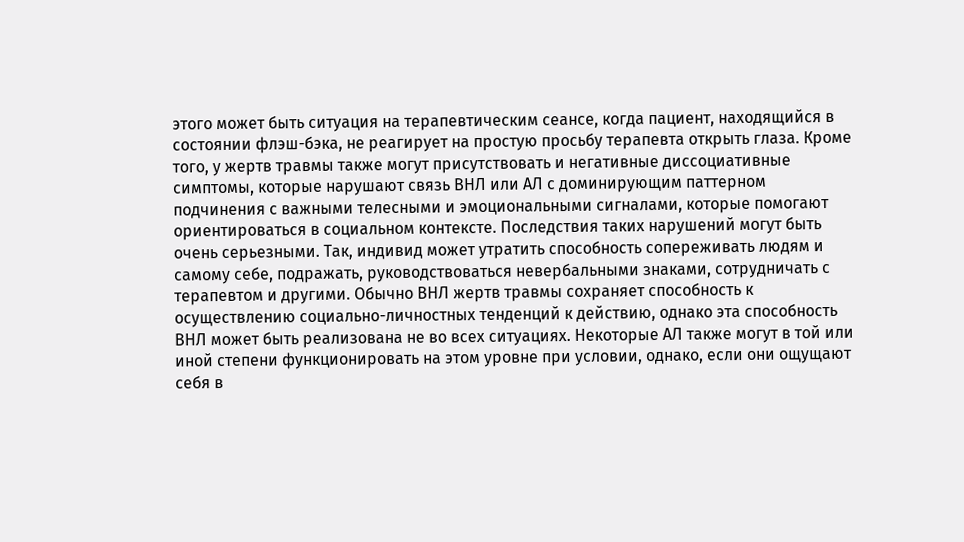этого может быть ситуация на терапевтическим сеансе, когда пациент, находящийся в состоянии флэш-бэка, не реагирует на простую просьбу терапевта открыть глаза. Кроме того, у жертв травмы также могут присутствовать и негативные диссоциативные симптомы, которые нарушают связь ВНЛ или АЛ с доминирующим паттерном подчинения с важными телесными и эмоциональными сигналами, которые помогают ориентироваться в социальном контексте. Последствия таких нарушений могут быть очень серьезными. Так, индивид может утратить способность сопереживать людям и самому себе, подражать, руководствоваться невербальными знаками, сотрудничать с терапевтом и другими. Обычно ВНЛ жертв травмы сохраняет способность к осуществлению социально-личностных тенденций к действию, однако эта способность ВНЛ может быть реализована не во всех ситуациях. Некоторые АЛ также могут в той или иной степени функционировать на этом уровне при условии, однако, если они ощущают себя в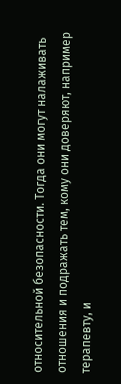относительной безопасности. Тогда они могут налаживать отношения и подражать тем, кому они доверяют, например терапевту, и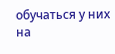обучаться у них на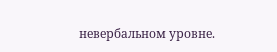невербальном уровне.